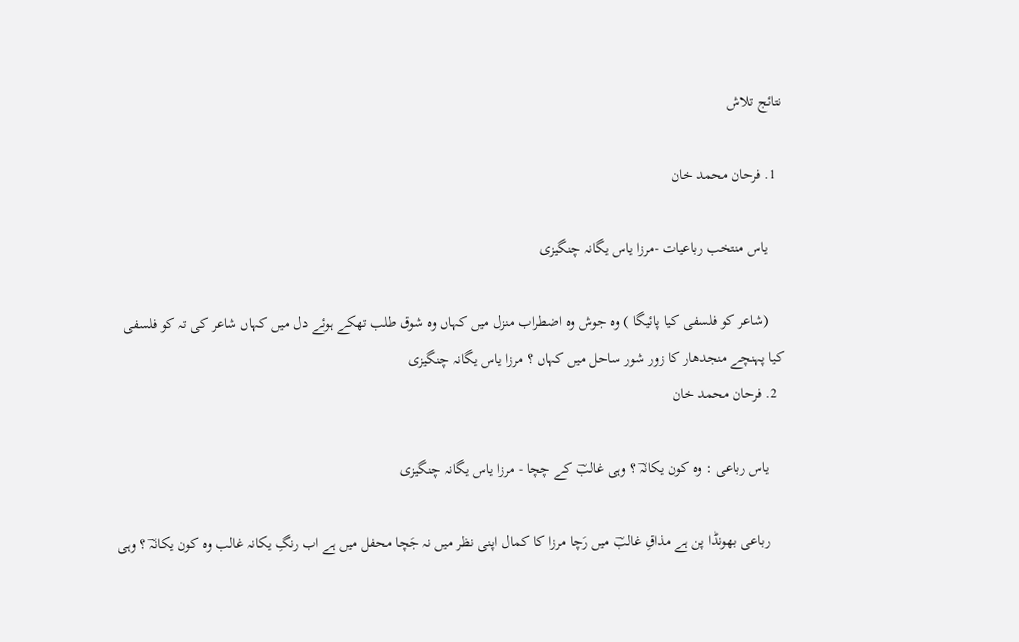نتائج تلاش

  1. فرحان محمد خان

    یاس منتخب رباعیات -مرزا یاس یگانہ چنگیزی

    (شاعر کو فلسفی کیا پائیگا ) وہ جوش وہ اضطراب منزل میں کہاں وہ شوق طلب تھکے ہوئے دل میں کہاں شاعر کی تہ کو فلسفی کیا پہنچے منجدھار کا زور شور ساحل میں کہاں ؟ مرزا یاس یگانہ چنگیزی
  2. فرحان محمد خان

    یاس رباعی : وہ کون یکانہؔ ؟ وہی غالبؔ کے چچا - مرزا یاس یگانہ چنگیزی

    رباعی بھونڈا پن ہے مذاقِ غالبؔ میں رَچا مرزا کا کمال اپنی نظر میں نہ جَچا محفل میں ہے اب رنگِ یکانہ غالب وہ کون یکانہؔ ؟ وہی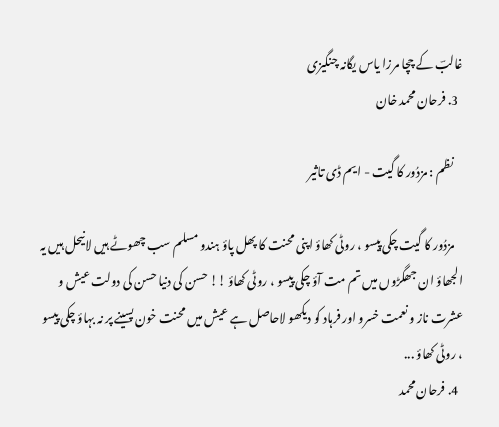غالبؔ کے چچا مرزا یاس یگانہ چنگیزی
  3. فرحان محمد خان

    نظم : مزدُور کا گیت - ایم ڈی تاثیر

    مزدُور کا گیت چکی پیسو ، روٹی کھاؤ اپنی محنت کا پھل پاؤ ہندو مسلم سب چھوٹے ہیں لانیحل ہیں یہ الجھاؤ ان جھگڑوں میں تم مت آؤ چکی پیسو ، روٹی کھاؤ !! حسن کی دنیا حسن کی دولت عیش و عشرت ناز و نعمت خسرو اور فرہاد کو دیکھو لاحاصل ہے عیش میں محنت خون پسینے پر نہ بہاؤ چکی پیسو ، روٹی کھاؤ ...
  4. فرحان محمد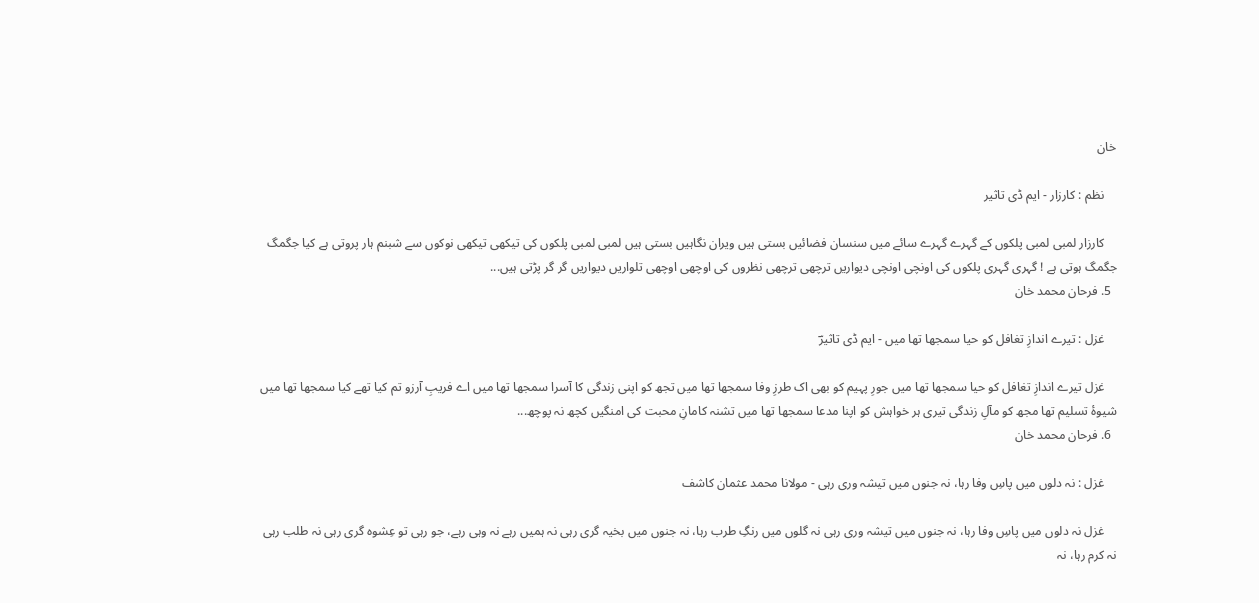خان

    نظم : کارزار - ایم ڈی تاثیر

    کارزار لمبی لمبی پلکوں کے گہرے گہرے سائے میں سنسان فضائیں بستی ہیں ویران نگاہیں بستی ہیں لمبی لمبی پلکوں کی تیکھی تیکھی نوکوں سے شبنم ہار پروتی ہے کیا جگمگ جگمگ ہوتی ہے ! گہری گہری پلکوں کی اونچی اونچی دیواریں ترچھی ترچھی نظروں کی اوچھی اوچھی تلواریں دیواریں گر گر پڑتی ہیں...
  5. فرحان محمد خان

    غزل : تیرے اندازِ تغافل کو حیا سمجھا تھا میں - ایم ڈی تاثیرؔ

    غزل تیرے اندازِ تغافل کو حیا سمجھا تھا میں جورِ پہیم کو بھی اک طرزِ وفا سمجھا تھا میں تجھ کو اپنی زندگی کا آسرا سمجھا تھا میں اے فریبِ آرزو تم کیا تھے کیا سمجھا تھا میں شیوۂ تسلیم تھا مجھ کو مآلِ زندگی تیری ہر خواہش کو اپنا مدعا سمجھا تھا میں تشنہ کامانِ محبت کی امنگیں کچھ نہ پوچھ...
  6. فرحان محمد خان

    غزل : نہ دلوں میں پاسِ وفا رہا، نہ جنوں میں تیشہ وری رہی - مولانا محمد عثمان کاشف

    غزل نہ دلوں میں پاسِ وفا رہا، نہ جنوں میں تیشہ وری رہی نہ گلوں میں رنگِ طرب رہا، نہ جنوں میں بخیہ گری رہی نہ ہمیں رہے نہ وہی رہے، جو رہی تو عِشوہ گری رہی نہ طلب رہی نہ کرم رہا، نہ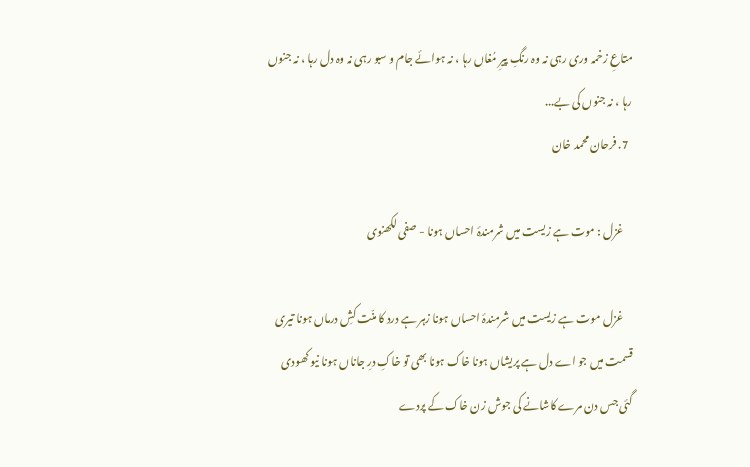متاعِ زخمہ وری رہی نہ وہ رنگِ پیرِ مُغاں رہا ، نہ ہوائے جام و سبو رہی نہ وہ دل رہا ، نہ جنوں رہا ، نہ جنوں کی بے...
  7. فرحان محمد خان

    غزل : موت ہے زیست میں شرمندۂ احساں ہونا - صفی لکھنوی

    غزل موت ہے زیست میں شرمندۂ احساں ہونا زہر ہے درد کا منّت کشِ درماں ہونا تیری قسمت میں جو اے دل ہے پریشاں ہونا خاک ہونا بھی تو خاکِ درِ جاناں ہونا نیو کھودی گئی جس دن مرے کاشانے کی جوش زن خاک کے پردے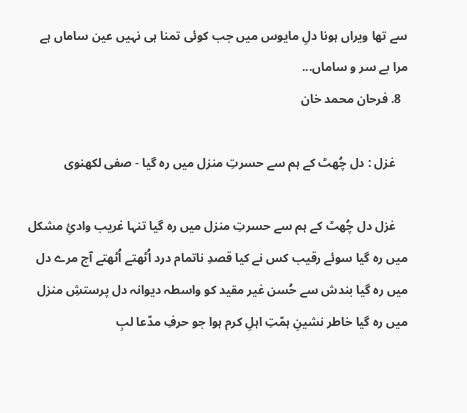سے تھا ویراں ہونا دلِ مایوس میں جب کوئی تمنا ہی نہیں عین ساماں ہے مرا بے سر و ساماں...
  8. فرحان محمد خان

    غزل : دل چُھٹ کے ہم سے حسرتِ منزل میں رہ گیا - صفی لکھنوی

    غزل دل چُھٹ کے ہم سے حسرتِ منزل میں رہ گیا تنہا غریب وادئِ مشکل میں رہ گیا سوئے رقیب کس نے کیا قصدِ ناتمام درد اُٹھتے اُٹھتے آج مرے دل میں رہ گیا بندش سے حُسن غیر مقید کو واسطہ دیوانہ دل پرستشِ منزل میں رہ گیا خاطر نشینِ ہمّتِ اہلِ کرم ہوا جو حرفِ مدّعا لبِ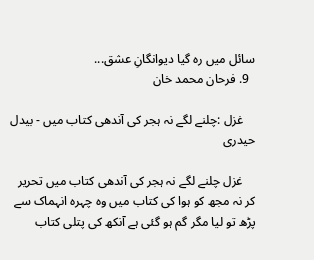سائل میں رہ گیا دیوانگانِ عشق...
  9. فرحان محمد خان

    غزل :چلنے لگے نہ ہجر کی آندھی کتاب میں - بیدل حیدری

    غزل چلنے لگے نہ ہجر کی آندھی کتاب میں تحریر کر نہ مجھ کو ہوا کی کتاب میں وہ چہرہ انہماک سے پڑھ تو لیا مگر گم ہو گئی ہے آنکھ کی پتلی کتاب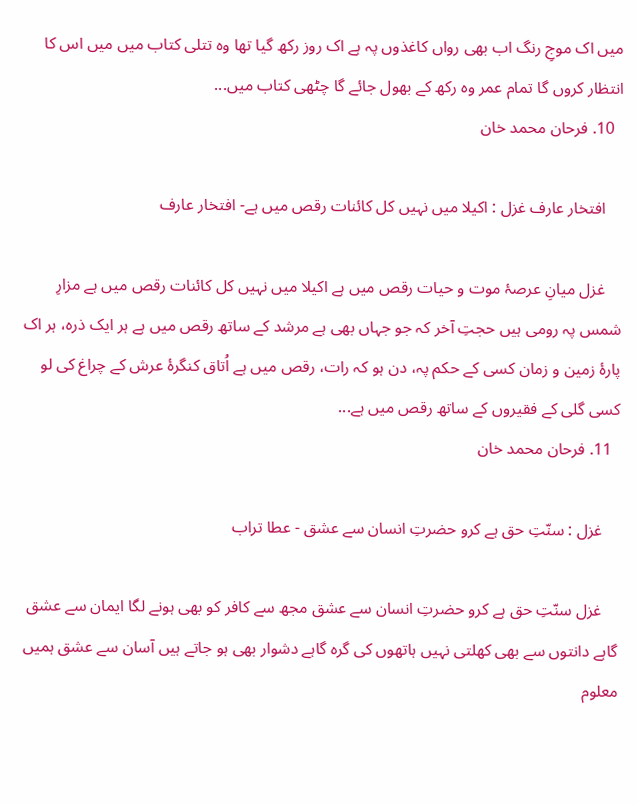میں اک موجِ رنگ اب بھی رواں کاغذوں پہ ہے اک روز رکھ گیا تھا وہ تتلی کتاب میں میں اس کا انتظار کروں گا تمام عمر وہ رکھ کے بھول جائے گا چٹھی کتاب میں...
  10. فرحان محمد خان

    افتخار عارف غزل : اکیلا میں نہیں کل کائنات رقص میں ہے- افتخار عارف

    غزل میانِ عرصۂ موت و حیات رقص میں ہے اکیلا میں نہیں کل کائنات رقص میں ہے مزارِ شمس پہ رومی ہیں حجتِ آخر کہ جو جہاں بھی ہے مرشد کے ساتھ رقص میں ہے ہر ایک ذرہ، ہر اک پارۂ زمین و زمان کسی کے حکم پہ، دن ہو کہ رات، رقص میں ہے اُتاق کنگرۂ عرش کے چراغ کی لو کسی گلی کے فقیروں کے ساتھ رقص میں ہے...
  11. فرحان محمد خان

    غزل : سنّتِ حق ہے کرو حضرتِ انسان سے عشق - عطا تراب

    غزل سنّتِ حق ہے کرو حضرتِ انسان سے عشق مجھ سے کافر کو بھی ہونے لگا ایمان سے عشق گاہے دانتوں سے بھی کھلتی نہیں ہاتھوں کی گرہ گاہے دشوار بھی ہو جاتے ہیں آسان سے عشق ہمیں معلوم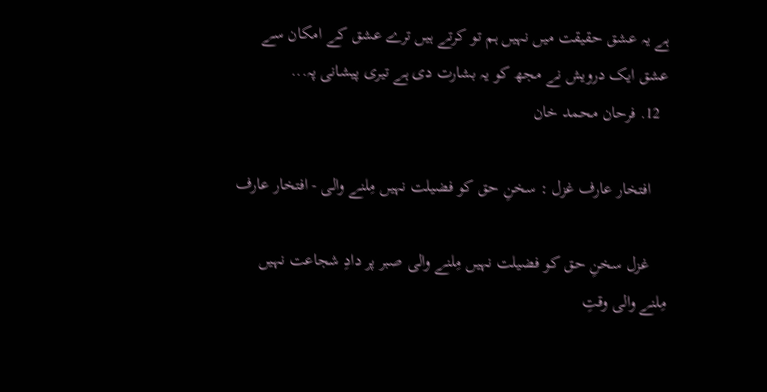ہے یہ عشق حقیقت میں نہیں ہم تو کرتے ہیں ترے عشق کے امکان سے عشق ایک درویش نے مجھ کو یہ بشارت دی ہے تیری پیشانی پہ...
  12. فرحان محمد خان

    افتخار عارف غزل : سخنِ حق کو فضیلت نہیں مِلنے والی - افتخار عارف

    غزل سخنِ حق کو فضیلت نہیں مِلنے والی صبر پر دادِ شجاعت نہیں مِلنے والی وقتِ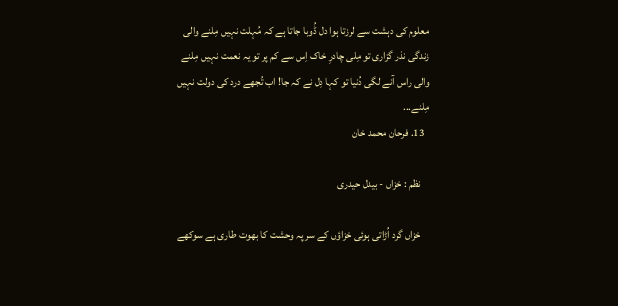معلوم کی دہشت سے لرزتا ہوا دل ڈُوبا جاتا ہے کہ مُہلت نہیں مِلنے والی زندگی نذر گزاری تو مِلی چادرِ خاک اِس سے کم پر تو یہ نعمت نہیں مِلنے والی راس آنے لگی دُنیا تو کہا دِل نے کہ جا! اب تُجھے درد کی دولت نہیں مِلنے...
  13. فرحان محمد خان

    نظم : خزاں - بیدل حیدری

    خزاں گرد اُڑاتی ہوئی خزاؤں کے سر پہ وحشت کا بھوت طاری ہے سوکھے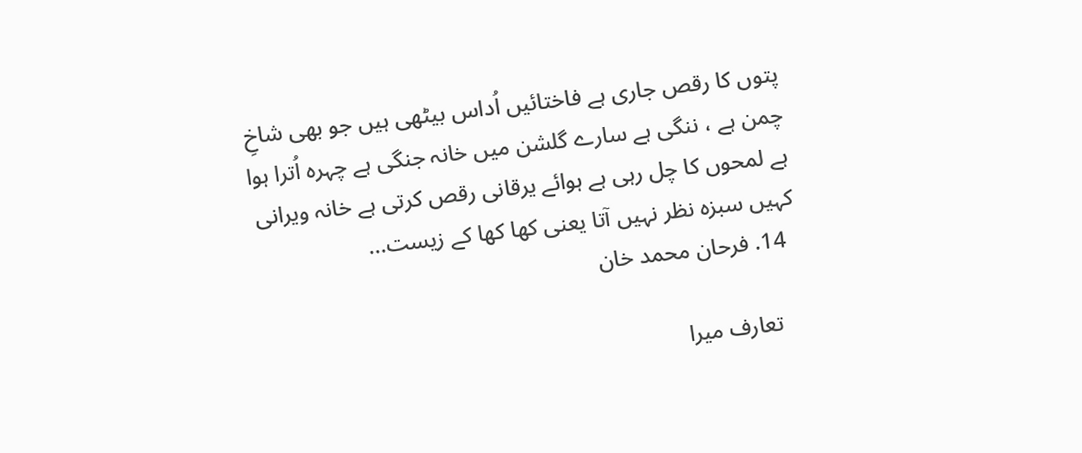پتوں کا رقص جاری ہے فاختائیں اُداس بیٹھی ہیں جو بھی شاخِ چمن ہے ، ننگی ہے سارے گلشن میں خانہ جنگی ہے چہرہ اُترا ہوا ہے لمحوں کا چل رہی ہے ہوائے یرقانی رقص کرتی ہے خانہ ویرانی کہیں سبزہ نظر نہیں آتا یعنی کھا کھا کے زیست...
  14. فرحان محمد خان

    تعارف میرا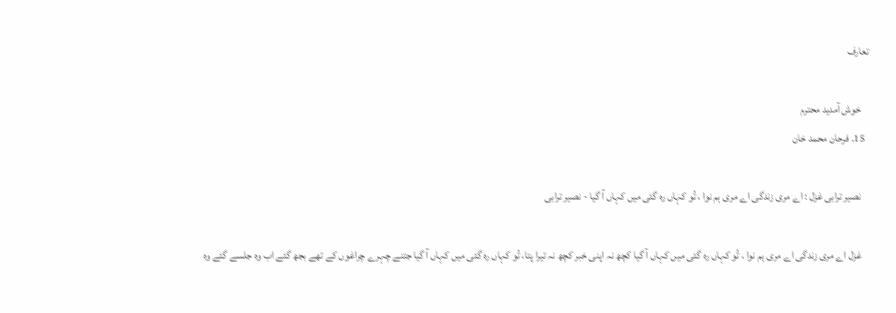تعارف

    خوش آمدید محترم
  15. فرحان محمد خان

    نصیر ترابی غزل : اے مری زندگی اے مری ہم نوا ، تُو کہاں رہ گئی میں کہاں آ گیا - نصیر ترابی

    غزل اے مری زندگی اے مری ہم نوا ، تُو کہاں رہ گئی میں کہاں آ گیا کچھ نہ اپنی خبر کچھ نہ تیرا پتا، تُو کہاں رہ گئی میں کہاں آ گیا جتنے چہرے چراغوں کے تھے بجھ گئے اب وہ جلسے گئے وہ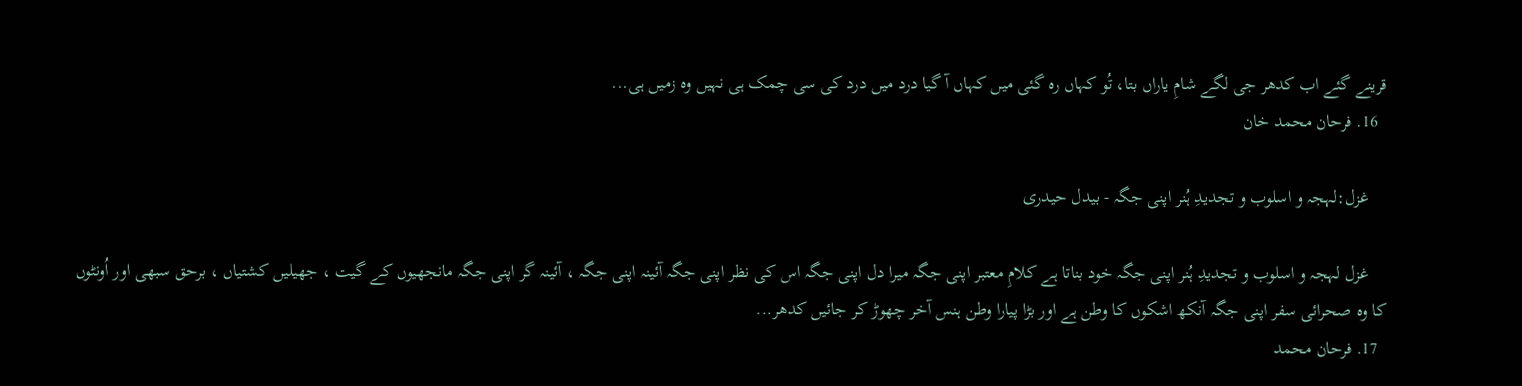قرینے گئے اب کدھر جی لگے شامِ یاراں بتا، تُو کہاں رہ گئی میں کہاں آ گیا درد میں درد کی سی چمک ہی نہیں وہ زمیں ہی...
  16. فرحان محمد خان

    غزل:لہجہ و اسلوب و تجدیدِ ہُنر اپنی جگہ - بیدل حیدری

    غزل لہجہ و اسلوب و تجدیدِ ہُنر اپنی جگہ خود بناتا ہے کلامِ معتبر اپنی جگہ میرا دل اپنی جگہ اس کی نظر اپنی جگہ آئینہ اپنی جگہ ، آئینہ گر اپنی جگہ مانجھیوں کے گیت ، جھیلیں کشتیاں ، برحق سبھی اور اُونٹوں کا وہ صحرائی سفر اپنی جگہ آنکھ اشکوں کا وطن ہے اور بڑا پیارا وطن ہنس آخر چھوڑ کر جائیں کدھر...
  17. فرحان محمد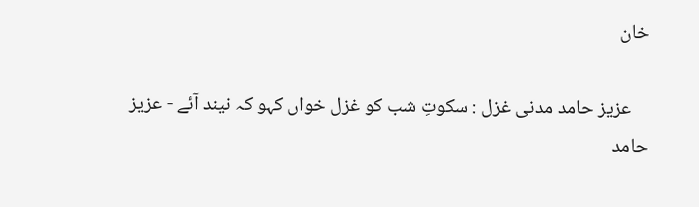خان

    عزیز حامد مدنی غزل : سکوتِ شب کو غزل خواں کہو کہ نیند آئے - عزیز حامد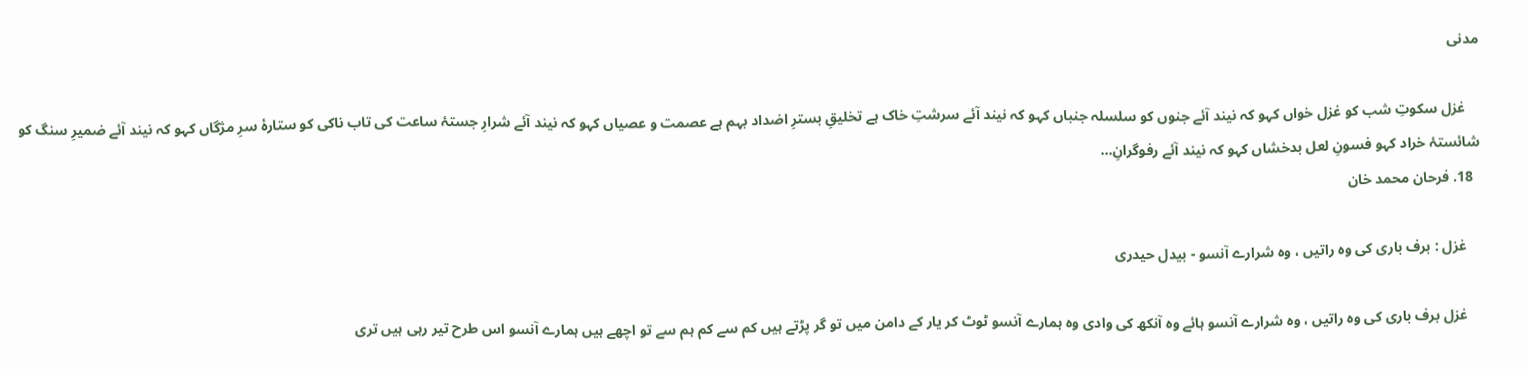مدنی

    غزل سکوتِ شب کو غزل خواں کہو کہ نیند آئے جنوں کو سلسلہ جنباں کہو کہ نیند آئے سرشتِ خاک ہے تخلیقِ بسترِ اضداد بہم ہے عصمت و عصیاں کہو کہ نیند آئے شرارِ جستۂ ساعت کی تاب ناکی کو ستارۂ سرِ مژگاں کہو کہ نیند آئے ضمیرِ سنگ کو شائستۂ خراد کہو فسونِ لعل بدخشاں کہو کہ نیند آئے رفوگرانِ...
  18. فرحان محمد خان

    غزل : برف باری کی وہ راتیں ، وہ شرارے آنسو - بیدل حیدری

    غزل برف باری کی وہ راتیں ، وہ شرارے آنسو ہائے وہ آنکھ کی وادی وہ ہمارے آنسو ٹوٹ کر یار کے دامن میں تو گر پڑتے ہیں کم سے کم ہم سے تو اچھے ہیں ہمارے آنسو اس طرح تیر رہی ہیں تری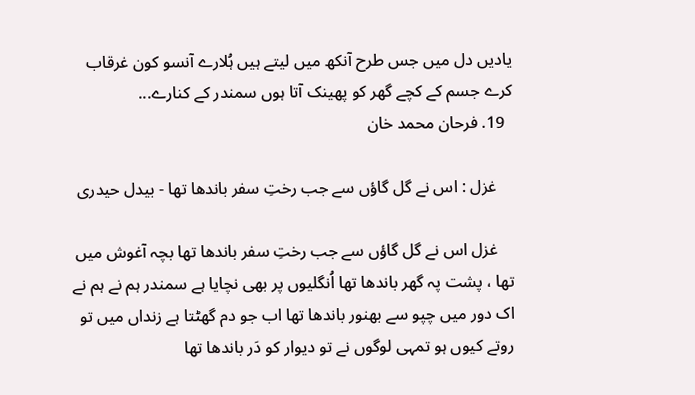یادیں دل میں جس طرح آنکھ میں لیتے ہیں ہُلارے آنسو کون غرقاب کرے جسم کے کچے گھر کو پھینک آتا ہوں سمندر کے کنارے...
  19. فرحان محمد خان

    غزل : اس نے گل گاؤں سے جب رختِ سفر باندھا تھا - بیدل حیدری

    غزل اس نے گل گاؤں سے جب رختِ سفر باندھا تھا بچہ آغوش میں تھا ، پشت پہ گھر باندھا تھا اُنگلیوں پر بھی نچایا ہے سمندر ہم نے ہم نے اک دور میں چپو سے بھنور باندھا تھا اب جو دم گھٹتا ہے زنداں میں تو روتے کیوں ہو تمہی لوگوں نے تو دیوار کو دَر باندھا تھا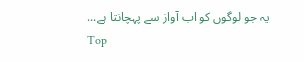یہ جو لوگوں کو اب آواز سے پہچانتا ہے...
Top